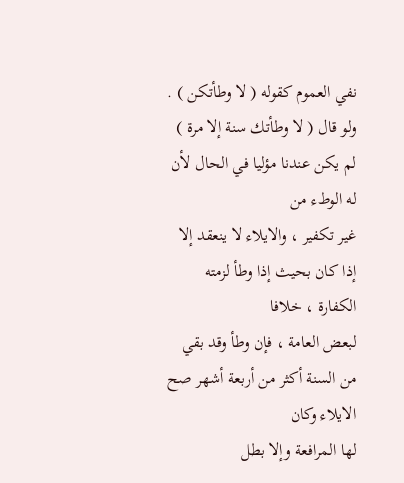نفي العموم كقوله ( لا وطأتكن ) .
ولو قال ( لا وطأتك سنة إلا مرة ) لم يكن عندنا مؤليا في الحال لأن له الوطء من
غير تكفير ، والايلاء لا ينعقد إلا إذا كان بحيث إذا وطأ لزمته الكفارة ، خلافا
لبعض العامة ، فإن وطأ وقد بقي من السنة أكثر من أربعة أشهر صح الايلاء وكان
لها المرافعة وإلا بطل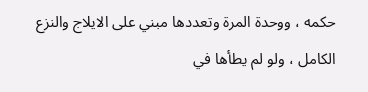حكمه ، ووحدة المرة وتعددها مبني على الايلاج والنزع
الكامل ، ولو لم يطأها في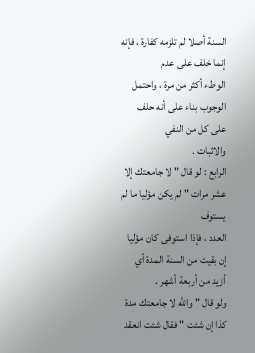السنة أصلا لم تلزمه كفارة ، فإنه إنما خلف على عدم
الوطء أكثر من مرة ، واحتمل الوجوب بناء على أنه حلف على كل من النفي
والاثبات .
الرابع : لو قال " لا جامعتك إلا عشر مرات " لم يكن مؤليا ما لم يستوف
العدد ، فإذا استوفى كان مؤليا إن بقيت من السنة المدة أي أزيد من أربعة أشهر .
ولو قال " والله لا جامعتك مدة كذا إن شئت " فقال شئت انعقد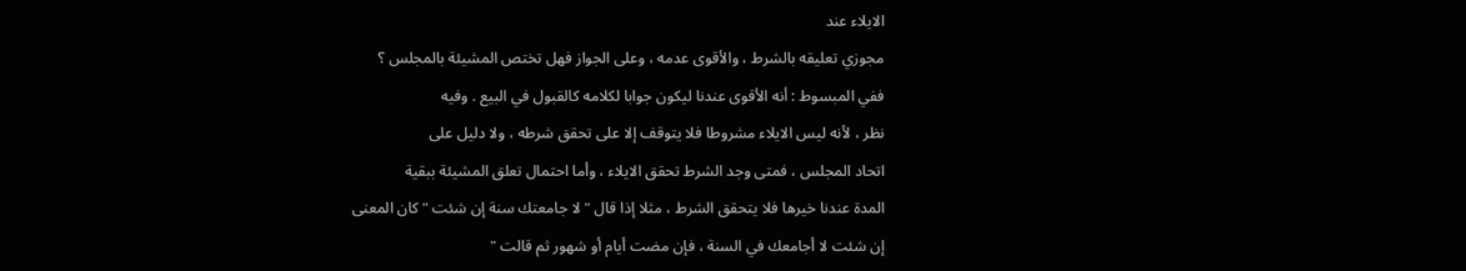الايلاء عند
مجوزي تعليقه بالشرط ، والأقوى عدمه ، وعلى الجواز فهل تختص المشيئة بالمجلس ؟
ففي المبسوط : أنه الأقوى عندنا ليكون جوابا لكلامه كالقبول في البيع . وفيه
نظر ، لأنه ليس الايلاء مشروطا فلا يتوقف إلا على تحقق شرطه ، ولا دليل على
اتحاد المجلس ، فمتى وجد الشرط تحقق الايلاء ، وأما احتمال تعلق المشيئة ببقية
المدة عندنا خيرها فلا يتحقق الشرط ، مثلا إذا قال " لا جامعتك سنة إن شئت " كان المعنى
إن شئت لا أجامعك في السنة ، فإن مضت أيام أو شهور ثم قالت "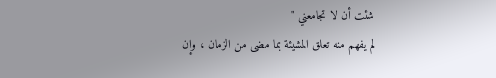شئت أن لا تجامعني "
لم يفهم منه تعلق المشيئة بما مضى من الزمان ، وإن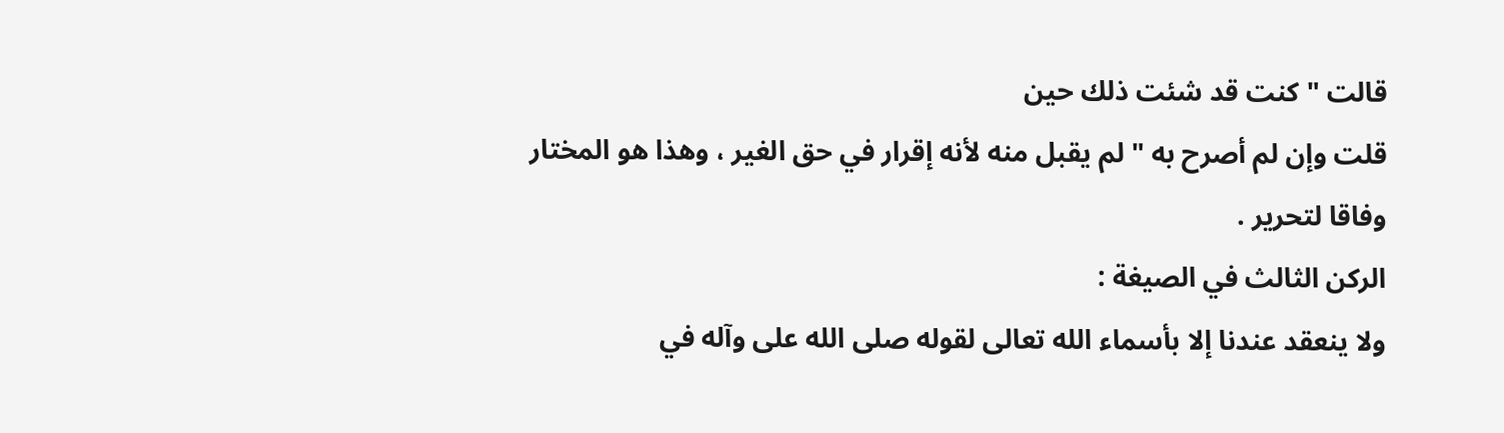قالت " كنت قد شئت ذلك حين
قلت وإن لم أصرح به " لم يقبل منه لأنه إقرار في حق الغير ، وهذا هو المختار
وفاقا لتحرير .
الركن الثالث في الصيغة :
ولا ينعقد عندنا إلا بأسماء الله تعالى لقوله صلى الله على وآله في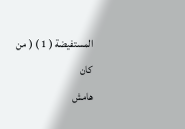المستفيضة ( 1 ) ( من كان
هامش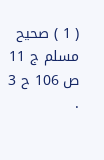( 1 ) صحيح مسلم ج 11 ص 106 ح 3 .